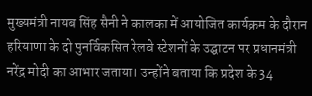मुख्यमंत्री नायब सिंह सैनी ने कालका में आयोजित कार्यक्रम के दौरान हरियाणा के दो पुनर्विकसित रेलवे स्टेशनों के उद्घाटन पर प्रधानमंत्री नरेंद्र मोदी का आभार जताया। उन्होंने बताया कि प्रदेश के 34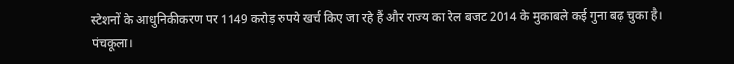स्टेशनों के आधुनिकीकरण पर 1149 करोड़ रुपये खर्च किए जा रहे हैं और राज्य का रेल बजट 2014 के मुकाबले कई गुना बढ़ चुका है।
पंचकूला।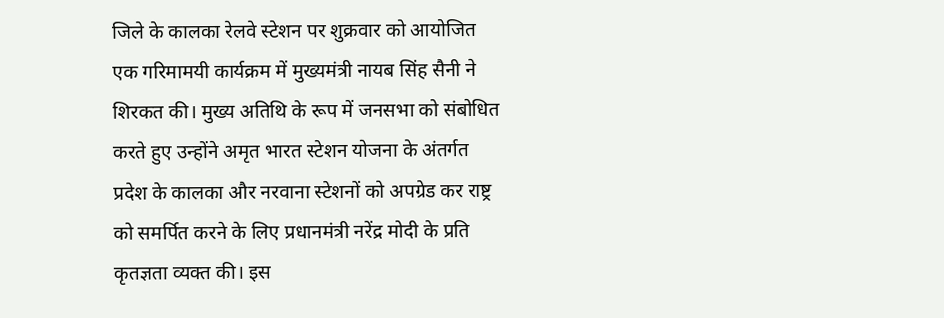जिले के कालका रेलवे स्टेशन पर शुक्रवार को आयोजित एक गरिमामयी कार्यक्रम में मुख्यमंत्री नायब सिंह सैनी ने शिरकत की। मुख्य अतिथि के रूप में जनसभा को संबोधित करते हुए उन्होंने अमृत भारत स्टेशन योजना के अंतर्गत प्रदेश के कालका और नरवाना स्टेशनों को अपग्रेड कर राष्ट्र को समर्पित करने के लिए प्रधानमंत्री नरेंद्र मोदी के प्रति कृतज्ञता व्यक्त की। इस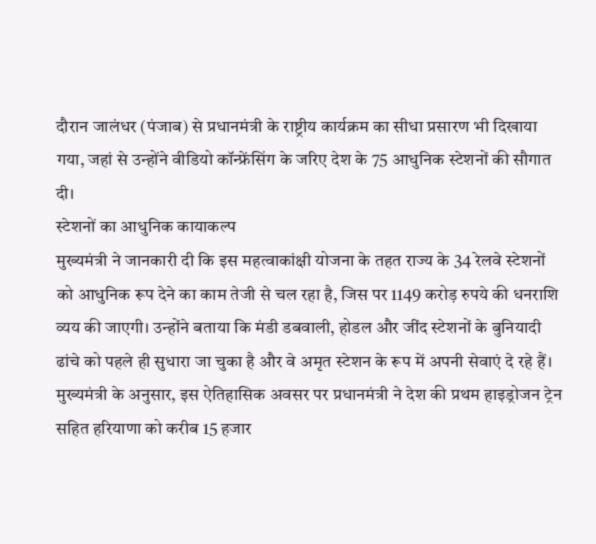दौरान जालंधर (पंजाब) से प्रधानमंत्री के राष्ट्रीय कार्यक्रम का सीधा प्रसारण भी दिखाया गया, जहां से उन्होंने वीडियो कॉन्फ्रेंसिंग के जरिए देश के 75 आधुनिक स्टेशनों की सौगात दी।
स्टेशनों का आधुनिक कायाकल्प
मुख्यमंत्री ने जानकारी दी कि इस महत्वाकांक्षी योजना के तहत राज्य के 34 रेलवे स्टेशनों को आधुनिक रूप देने का काम तेजी से चल रहा है, जिस पर 1149 करोड़ रुपये की धनराशि व्यय की जाएगी। उन्होंने बताया कि मंडी डबवाली, होडल और जींद स्टेशनों के बुनियादी ढांचे को पहले ही सुधारा जा चुका है और वे अमृत स्टेशन के रूप में अपनी सेवाएं दे रहे हैं। मुख्यमंत्री के अनुसार, इस ऐतिहासिक अवसर पर प्रधानमंत्री ने देश की प्रथम हाइड्रोजन ट्रेन सहित हरियाणा को करीब 15 हजार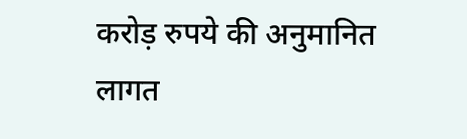करोड़ रुपये की अनुमानित लागत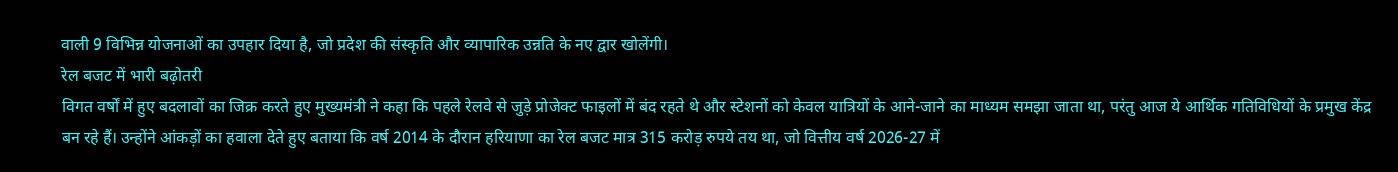वाली 9 विभिन्न योजनाओं का उपहार दिया है, जो प्रदेश की संस्कृति और व्यापारिक उन्नति के नए द्वार खोलेंगी।
रेल बजट में भारी बढ़ोतरी
विगत वर्षों में हुए बदलावों का जिक्र करते हुए मुख्यमंत्री ने कहा कि पहले रेलवे से जुड़े प्रोजेक्ट फाइलों में बंद रहते थे और स्टेशनों को केवल यात्रियों के आने-जाने का माध्यम समझा जाता था, परंतु आज ये आर्थिक गतिविधियों के प्रमुख केंद्र बन रहे हैं। उन्होंने आंकड़ों का हवाला देते हुए बताया कि वर्ष 2014 के दौरान हरियाणा का रेल बजट मात्र 315 करोड़ रुपये तय था, जो वित्तीय वर्ष 2026-27 में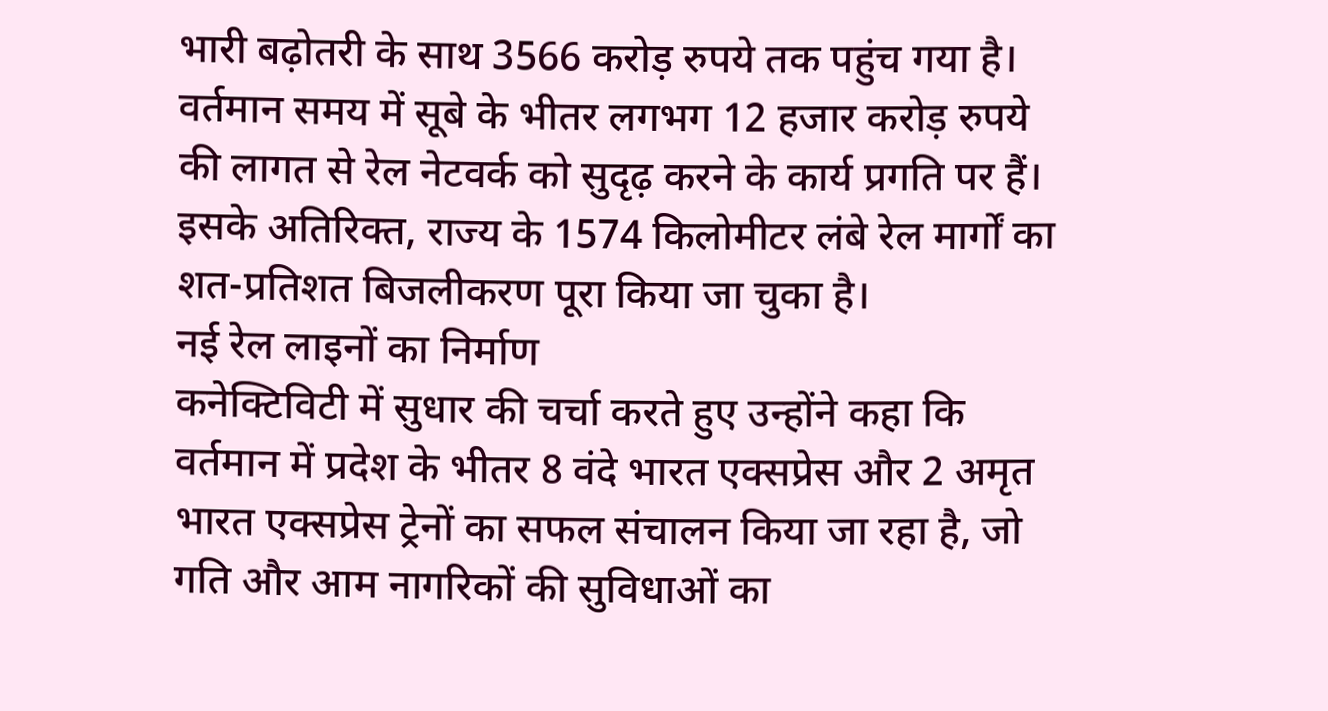भारी बढ़ोतरी के साथ 3566 करोड़ रुपये तक पहुंच गया है। वर्तमान समय में सूबे के भीतर लगभग 12 हजार करोड़ रुपये की लागत से रेल नेटवर्क को सुदृढ़ करने के कार्य प्रगति पर हैं। इसके अतिरिक्त, राज्य के 1574 किलोमीटर लंबे रेल मार्गों का शत-प्रतिशत बिजलीकरण पूरा किया जा चुका है।
नई रेल लाइनों का निर्माण
कनेक्टिविटी में सुधार की चर्चा करते हुए उन्होंने कहा कि वर्तमान में प्रदेश के भीतर 8 वंदे भारत एक्सप्रेस और 2 अमृत भारत एक्सप्रेस ट्रेनों का सफल संचालन किया जा रहा है, जो गति और आम नागरिकों की सुविधाओं का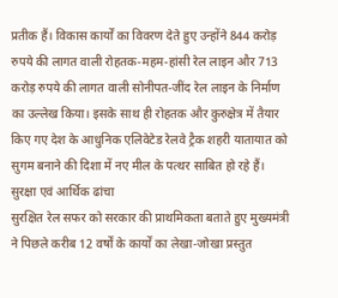प्रतीक हैं। विकास कार्यों का विवरण देते हुए उन्होंने 844 करोड़ रुपये की लागत वाली रोहतक-महम-हांसी रेल लाइन और 713 करोड़ रुपये की लागत वाली सोनीपत-जींद रेल लाइन के निर्माण का उल्लेख किया। इसके साथ ही रोहतक और कुरुक्षेत्र में तैयार किए गए देश के आधुनिक एलिवेटेड रेलवे ट्रैक शहरी यातायात को सुगम बनाने की दिशा में नए मील के पत्थर साबित हो रहे हैं।
सुरक्षा एवं आर्थिक ढांचा
सुरक्षित रेल सफर को सरकार की प्राथमिकता बताते हुए मुख्यमंत्री ने पिछले करीब 12 वर्षों के कार्यों का लेखा-जोखा प्रस्तुत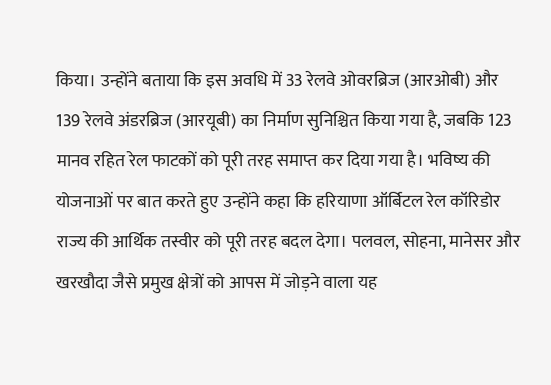किया। उन्होंने बताया कि इस अवधि में 33 रेलवे ओवरब्रिज (आरओबी) और 139 रेलवे अंडरब्रिज (आरयूबी) का निर्माण सुनिश्चित किया गया है, जबकि 123 मानव रहित रेल फाटकों को पूरी तरह समाप्त कर दिया गया है। भविष्य की योजनाओं पर बात करते हुए उन्होंने कहा कि हरियाणा ऑर्बिटल रेल कॉरिडोर राज्य की आर्थिक तस्वीर को पूरी तरह बदल देगा। पलवल, सोहना, मानेसर और खरखौदा जैसे प्रमुख क्षेत्रों को आपस में जोड़ने वाला यह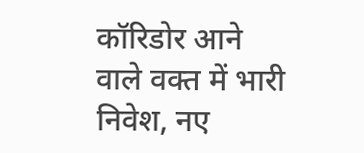कॉरिडोर आने वाले वक्त में भारी निवेश, नए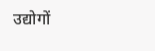उद्योगों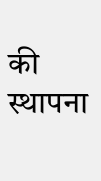की स्थापना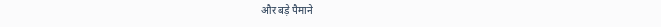और बड़े पैमाने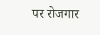पर रोजगार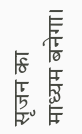सृजन का माध्यम बनेगा।